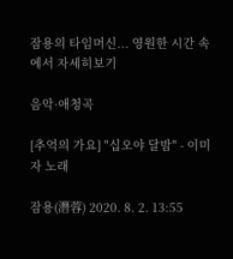잠용의 타임머신... 영원한 시간 속에서 자세히보기

음악·애청곡

[추억의 가요] "십오야 달밤" - 이미자 노래

잠용(潛蓉) 2020. 8. 2. 13:55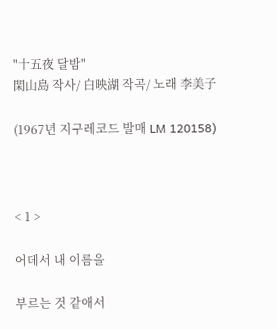"十五夜 달밤"
閑山島 작사/ 白映湖 작곡/ 노래 李美子

(1967년 지구레코드 발매 LM 120158)



< 1 >

어데서 내 이름을

부르는 것 같애서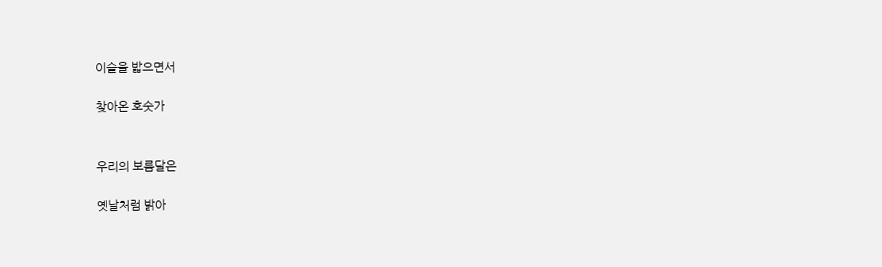이슬을 밟으면서

찾아온 호숫가


우리의 보름달은

옛날처럼 밝아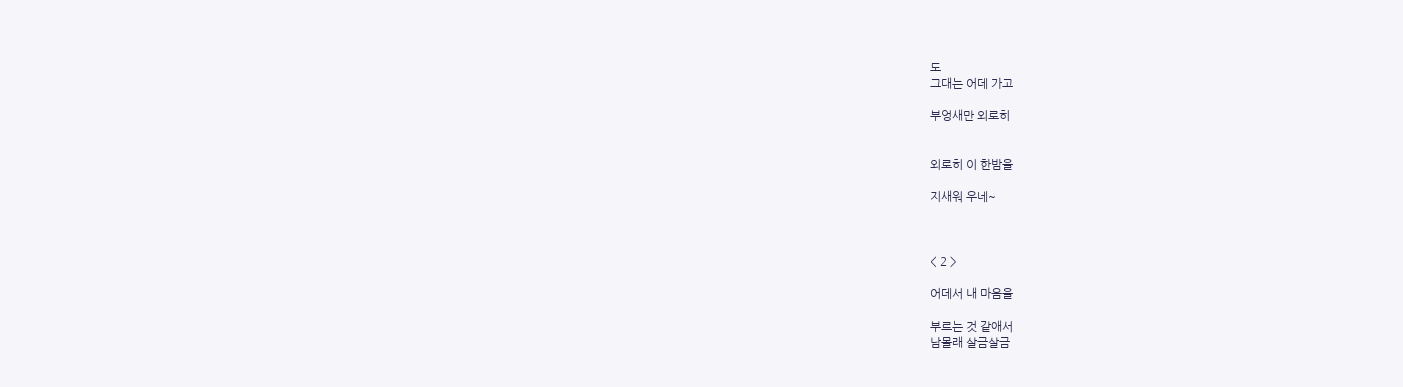도
그대는 어데 가고

부엉새만 외로히


외로히 이 한밤을

지새워 우네~



< 2 >

어데서 내 마음을

부르는 것 같애서
남몰래 살금살금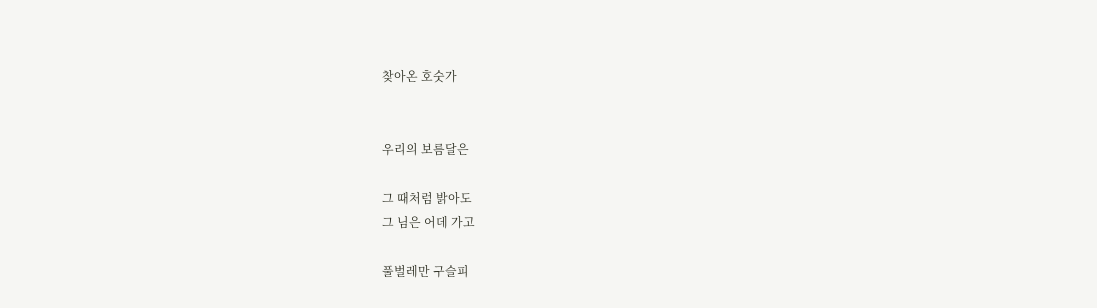찾아온 호숫가


우리의 보름달은

그 때처럼 밝아도
그 님은 어데 가고

풀벌레만 구슬피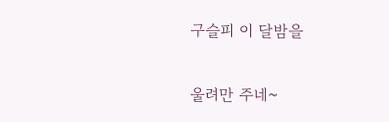구슬피 이 달밤을

울려만 주네~